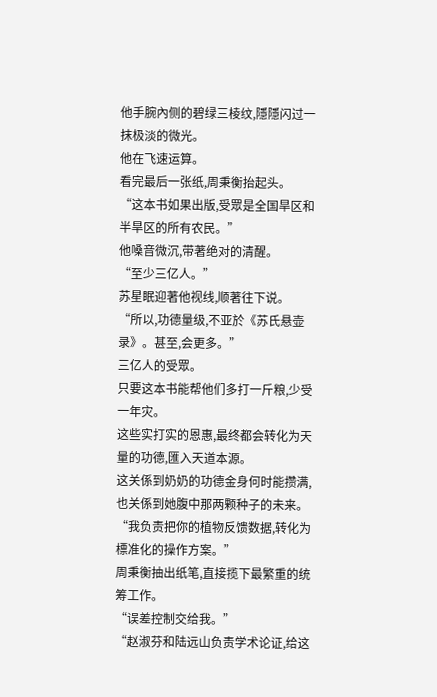他手腕內侧的碧绿三棱纹,隱隱闪过一抹极淡的微光。
他在飞速运算。
看完最后一张纸,周秉衡抬起头。
“这本书如果出版,受眾是全国旱区和半旱区的所有农民。”
他嗓音微沉,带著绝对的清醒。
“至少三亿人。”
苏星眠迎著他视线,顺著往下说。
“所以,功德量级,不亚於《苏氏悬壶录》。甚至,会更多。”
三亿人的受眾。
只要这本书能帮他们多打一斤粮,少受一年灾。
这些实打实的恩惠,最终都会转化为天量的功德,匯入天道本源。
这关係到奶奶的功德金身何时能攒满,也关係到她腹中那两颗种子的未来。
“我负责把你的植物反馈数据,转化为標准化的操作方案。”
周秉衡抽出纸笔,直接揽下最繁重的统筹工作。
“误差控制交给我。”
“赵淑芬和陆远山负责学术论证,给这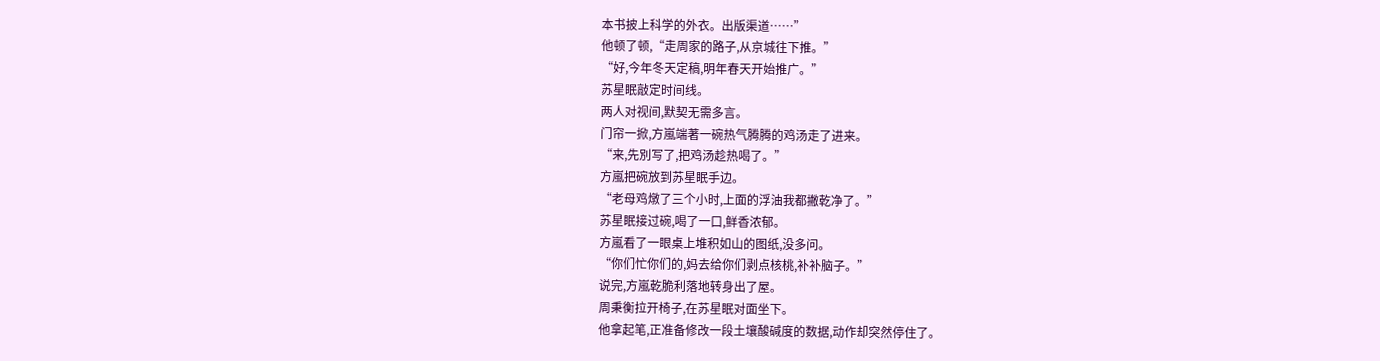本书披上科学的外衣。出版渠道……”
他顿了顿,“走周家的路子,从京城往下推。”
“好,今年冬天定稿,明年春天开始推广。”
苏星眠敲定时间线。
两人对视间,默契无需多言。
门帘一掀,方嵐端著一碗热气腾腾的鸡汤走了进来。
“来,先別写了,把鸡汤趁热喝了。”
方嵐把碗放到苏星眠手边。
“老母鸡燉了三个小时,上面的浮油我都撇乾净了。”
苏星眠接过碗,喝了一口,鲜香浓郁。
方嵐看了一眼桌上堆积如山的图纸,没多问。
“你们忙你们的,妈去给你们剥点核桃,补补脑子。”
说完,方嵐乾脆利落地转身出了屋。
周秉衡拉开椅子,在苏星眠对面坐下。
他拿起笔,正准备修改一段土壤酸碱度的数据,动作却突然停住了。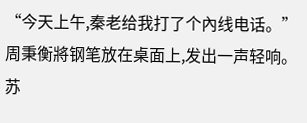“今天上午,秦老给我打了个內线电话。”
周秉衡將钢笔放在桌面上,发出一声轻响。
苏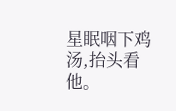星眠咽下鸡汤,抬头看他。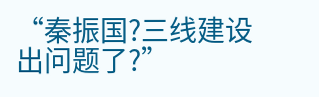“秦振国?三线建设出问题了?”